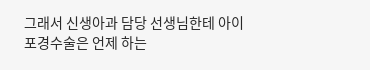그래서 신생아과 담당 선생님한테 아이 포경수술은 언제 하는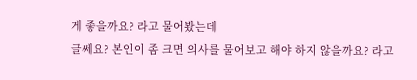게 좋을까요? 라고 물어봤는데
글쎄요? 본인이 좀 크면 의사를 물어보고 해야 하지 않을까요? 라고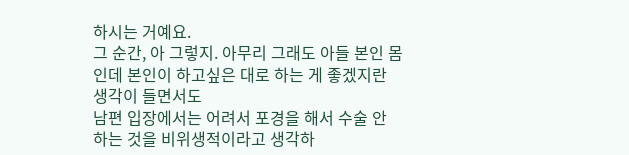하시는 거예요.
그 순간, 아 그렇지. 아무리 그래도 아들 본인 몸인데 본인이 하고싶은 대로 하는 게 좋겠지란 생각이 들면서도
남편 입장에서는 어려서 포경을 해서 수술 안 하는 것을 비위생적이라고 생각하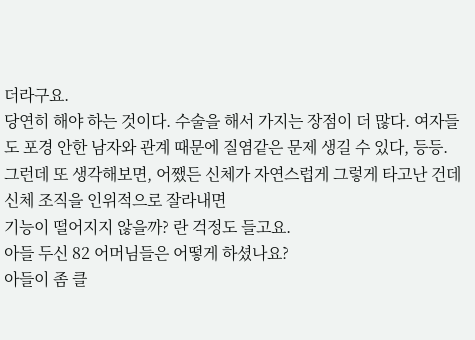더라구요.
당연히 해야 하는 것이다. 수술을 해서 가지는 장점이 더 많다. 여자들도 포경 안한 남자와 관계 때문에 질염같은 문제 생길 수 있다, 등등.
그런데 또 생각해보면, 어쨌든 신체가 자연스럽게 그렇게 타고난 건데 신체 조직을 인위적으로 잘라내면
기능이 떨어지지 않을까? 란 걱정도 들고요.
아들 두신 82 어머님들은 어떻게 하셨나요?
아들이 좀 클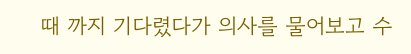때 까지 기다렸다가 의사를 물어보고 수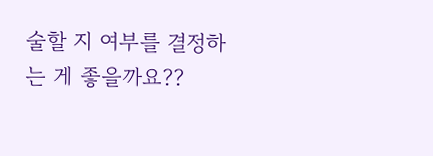술할 지 여부를 결정하는 게 좋을까요??